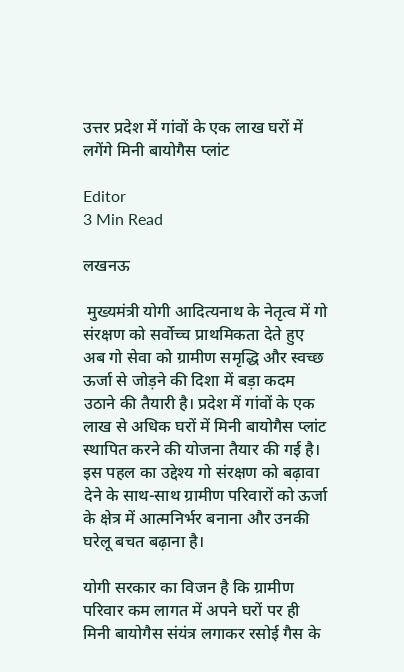उत्तर प्रदेश में गांवों के एक लाख घरों में लगेंगे मिनी बायोगैस प्लांट

Editor
3 Min Read

लखनऊ

 मुख्यमंत्री योगी आदित्यनाथ के नेतृत्व में गो संरक्षण को सर्वोच्च प्राथमिकता देते हुए अब गो सेवा को ग्रामीण समृद्धि और स्वच्छ ऊर्जा से जोड़ने की दिशा में बड़ा कदम उठाने की तैयारी है। प्रदेश में गांवों के एक लाख से अधिक घरों में मिनी बायोगैस प्लांट स्थापित करने की योजना तैयार की गई है। इस पहल का उद्देश्य गो संरक्षण को बढ़ावा देने के साथ-साथ ग्रामीण परिवारों को ऊर्जा के क्षेत्र में आत्मनिर्भर बनाना और उनकी घरेलू बचत बढ़ाना है।

योगी सरकार का विजन है कि ग्रामीण परिवार कम लागत में अपने घरों पर ही मिनी बायोगैस संयंत्र लगाकर रसोई गैस के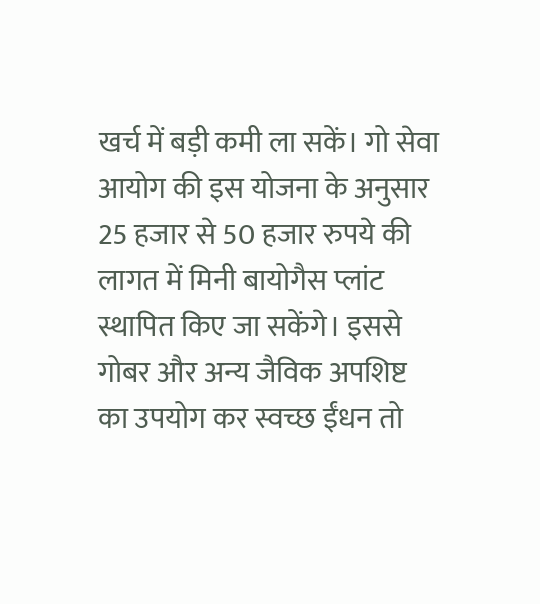खर्च में बड़ी कमी ला सकें। गो सेवा आयोग की इस योजना के अनुसार 25 हजार से 50 हजार रुपये की लागत में मिनी बायोगैस प्लांट स्थापित किए जा सकेंगे। इससे गोबर और अन्य जैविक अपशिष्ट का उपयोग कर स्वच्छ ईंधन तो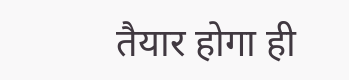तैयार होगा ही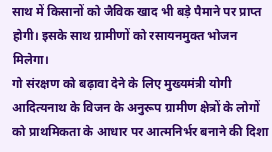साथ में किसानों को जैविक खाद भी बड़े पैमाने पर प्राप्त होगी। इसके साथ ग्रामीणों को रसायनमुक्त भोजन मिलेगा।
गो संरक्षण को बढ़ावा देने के लिए मुख्यमंत्री योगी आदित्यनाथ के विजन के अनुरूप ग्रामीण क्षेत्रों के लोगों को प्राथमिकता के आधार पर आत्मनिर्भर बनाने की दिशा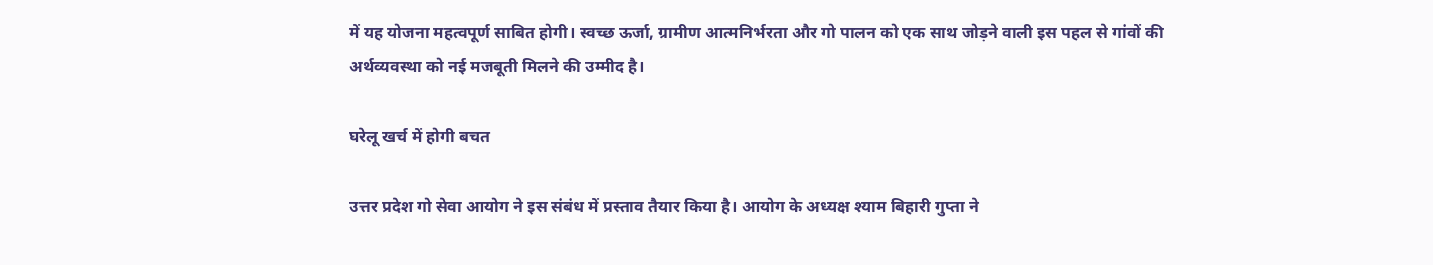में यह योजना महत्वपूर्ण साबित होगी। स्वच्छ ऊर्जा, ग्रामीण आत्मनिर्भरता और गो पालन को एक साथ जोड़ने वाली इस पहल से गांवों की अर्थव्यवस्था को नई मजबूती मिलने की उम्मीद है।

घरेलू खर्च में होगी बचत

उत्तर प्रदेश गो सेवा आयोग ने इस संबंध में प्रस्ताव तैयार किया है। आयोग के अध्यक्ष श्याम बिहारी गुप्ता ने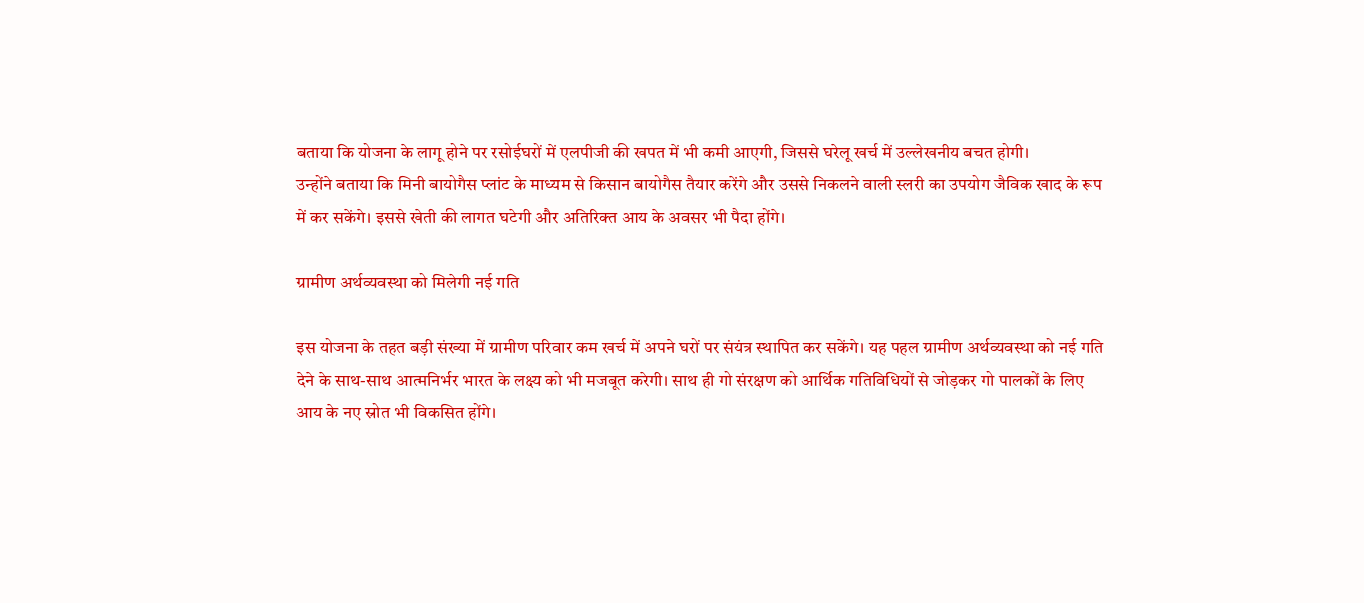बताया कि योजना के लागू होने पर रसोईघरों में एलपीजी की खपत में भी कमी आएगी, जिससे घरेलू खर्च में उल्लेखनीय बचत होगी।
उन्होंने बताया कि मिनी बायोगैस प्लांट के माध्यम से किसान बायोगैस तैयार करेंगे और उससे निकलने वाली स्लरी का उपयोग जैविक खाद के रूप में कर सकेंगे। इससे खेती की लागत घटेगी और अतिरिक्त आय के अवसर भी पैदा होंगे।

ग्रामीण अर्थव्यवस्था को मिलेगी नई गति

इस योजना के तहत बड़ी संख्या में ग्रामीण परिवार कम खर्च में अपने घरों पर संयंत्र स्थापित कर सकेंगे। यह पहल ग्रामीण अर्थव्यवस्था को नई गति देने के साथ-साथ आत्मनिर्भर भारत के लक्ष्य को भी मजबूत करेगी। साथ ही गो संरक्षण को आर्थिक गतिविधियों से जोड़कर गो पालकों के लिए आय के नए स्रोत भी विकसित होंगे।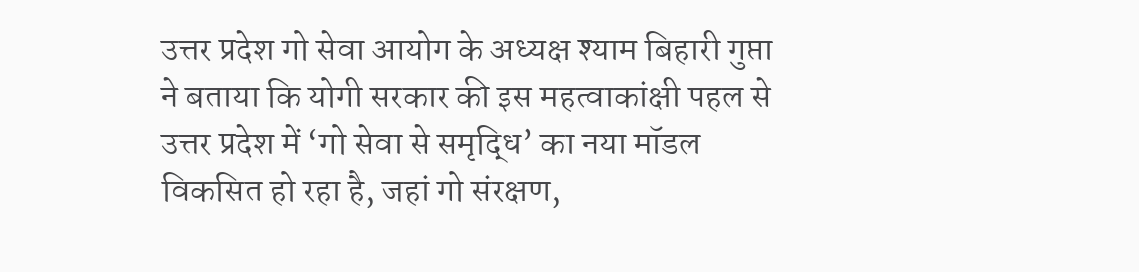उत्तर प्रदेश गो सेवा आयोग के अध्यक्ष श्याम बिहारी गुप्ता ने बताया कि योगी सरकार की इस महत्वाकांक्षी पहल से उत्तर प्रदेश में ‘गो सेवा से समृद्धि’ का नया मॉडल विकसित हो रहा है, जहां गो संरक्षण,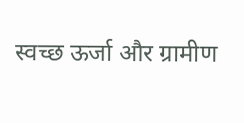स्वच्छ ऊर्जा और ग्रामीण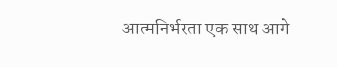आत्मनिर्भरता एक साथ आगे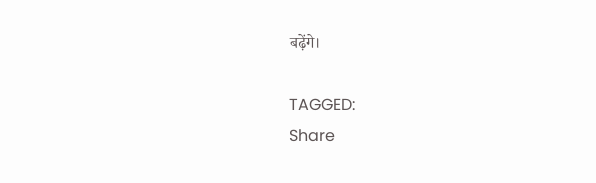बढ़ेंगे।

TAGGED:
Share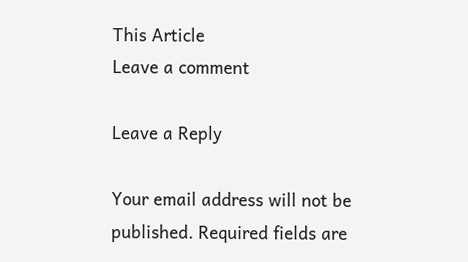This Article
Leave a comment

Leave a Reply

Your email address will not be published. Required fields are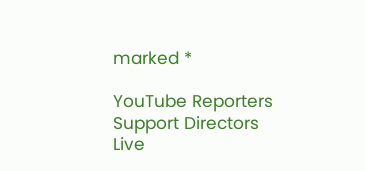marked *

YouTube Reporters Support Directors Live